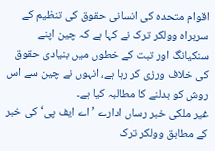اقوام متحدہ کی انسانی حقوق کی تنظیم کے سربراہ وولکر ترک نے کہا ہے کہ چین اپنے سنکیانگ اور تبت کے خطوں میں بنیادی حقوق کی خلاف ورزی کر رہا ہے، انہوں نے چین سے اس روش کو بدلنے کا مطالبہ کیا ہے۔
غیر ملکی خبر رساں ادارے ’اے ایف پی‘ کی خبر کے مطابق وولکر ترک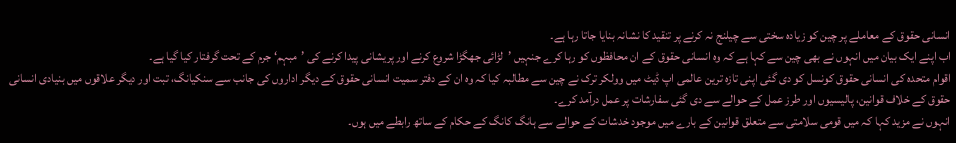انسانی حقوق کے معاملے پر چین کو زیادہ سختی سے چیلنج نہ کرنے پر تنقید کا نشانہ بنایا جاتا رہا ہے۔
اب اپنے ایک بیان میں انہوں نے بھی چین سے کہا ہے کہ وہ انسانی حقوق کے ان محافظوں کو رہا کرے جنہیں ’لڑائی جھگڑا شروع کرنے اور پریشانی پیدا کرنے کی ’مبہم‘ جرم کے تحت گرفتار کیا گیا ہے۔
اقوام متحدہ کی انسانی حقوق کونسل کو دی گئی اپنی تازہ ترین عالمی اپ ڈیٹ میں وولکر ترک نے چین سے مطالبہ کیا کہ وہ ان کے دفتر سمیت انسانی حقوق کے دیگر اداروں کی جانب سے سنکیانگ، تبت اور دیگر علاقوں میں بنیادی انسانی حقوق کے خلاف قوانین، پالیسیوں اور طرز عمل کے حوالے سے دی گئی سفارشات پر عمل درآمد کرے۔
انہوں نے مزید کہا کہ میں قومی سلامتی سے متعلق قوانین کے بارے میں موجود خدشات کے حوالے سے ہانگ کانگ کے حکام کے ساتھ رابطے میں ہوں۔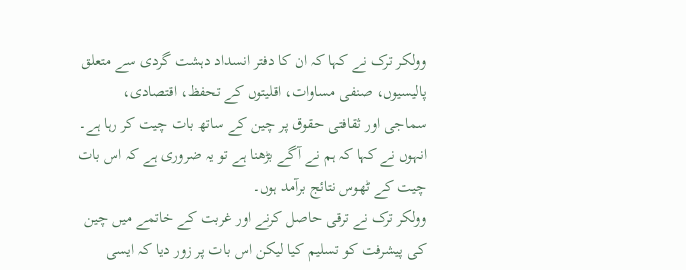وولکر ترک نے کہا کہ ان کا دفتر انسداد دہشت گردی سے متعلق پالیسیوں، صنفی مساوات، اقلیتوں کے تحفظ، اقتصادی، سماجی اور ثقافتی حقوق پر چین کے ساتھ بات چیت کر رہا ہے۔
انہوں نے کہا کہ ہم نے آگے بڑھنا ہے تو یہ ضروری ہے کہ اس بات چیت کے ٹھوس نتائج برآمد ہوں۔
وولکر ترک نے ترقی حاصل کرنے اور غربت کے خاتمے میں چین کی پیشرفت کو تسلیم کیا لیکن اس بات پر زور دیا کہ ایسی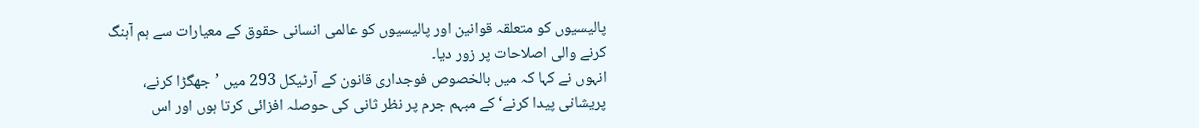پالیسیوں کو متعلقہ قوانین اور پالیسیوں کو عالمی انسانی حقوق کے معیارات سے ہم آہنگ کرنے والی اصلاحات پر زور دیا۔
انہوں نے کہا کہ میں بالخصوص فوجداری قانون کے آرٹیکل 293 میں ’جھگڑا کرنے، پریشانی پیدا کرنے‘ کے مبہم جرم پر نظر ثانی کی حوصلہ افزائی کرتا ہوں اور اس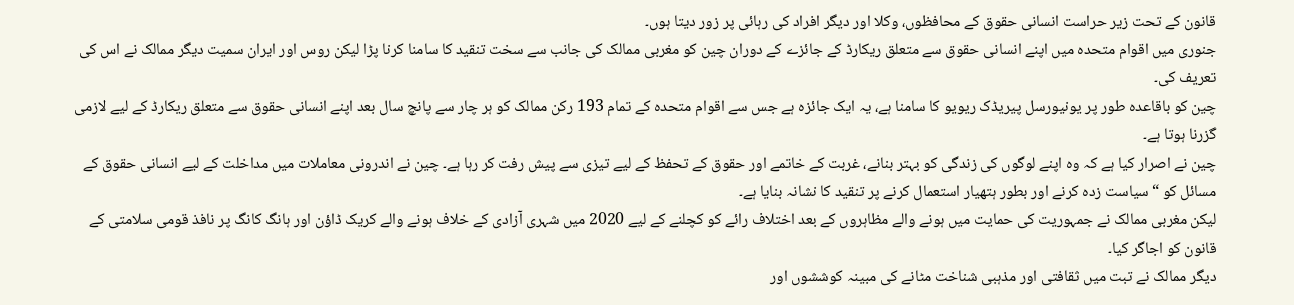قانون کے تحت زیر حراست انسانی حقوق کے محافظوں، وکلا اور دیگر افراد کی رہائی پر زور دیتا ہوں۔
جنوری میں اقوام متحدہ میں اپنے انسانی حقوق سے متعلق ریکارڈ کے جائزے کے دوران چین کو مغربی ممالک کی جانب سے سخت تنقید کا سامنا کرنا پڑا لیکن روس اور ایران سمیت دیگر ممالک نے اس کی تعریف کی۔
چین کو باقاعدہ طور پر یونیورسل پیریڈک ریویو کا سامنا ہے، یہ ایک جائزہ ہے جس سے اقوام متحدہ کے تمام 193 رکن ممالک کو ہر چار سے پانچ سال بعد اپنے انسانی حقوق سے متعلق ریکارڈ کے لیے لازمی گزرنا ہوتا ہے۔
چین نے اصرار کیا ہے کہ وہ اپنے لوگوں کی زندگی کو بہتر بنانے، غربت کے خاتمے اور حقوق کے تحفظ کے لیے تیزی سے پیش رفت کر رہا ہے۔ چین نے اندرونی معاملات میں مداخلت کے لیے انسانی حقوق کے مسائل کو “سیاست زدہ کرنے اور بطور ہتھیار استعمال کرنے پر تنقید کا نشانہ بنایا ہے۔
لیکن مغربی ممالک نے جمہوریت کی حمایت میں ہونے والے مظاہروں کے بعد اختلاف رائے کو کچلنے کے لیے 2020 میں شہری آزادی کے خلاف ہونے والے کریک ڈاؤن اور ہانگ کانگ پر نافذ قومی سلامتی کے قانون کو اجاگر کیا۔
دیگر ممالک نے تبت میں ثقافتی اور مذہبی شناخت مٹانے کی مبینہ کوششوں اور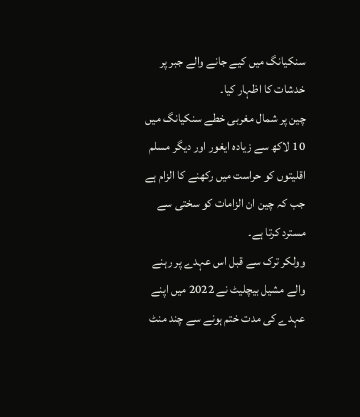سنکیانگ میں کیے جانے والے جبر پر خدشات کا اظہار کیا۔
چین پر شمال مغربی خطے سنکیانگ میں 10 لاکھ سے زیادہ ایغور اور دیگر مسلم اقلیتوں کو حراست میں رکھنے کا الزام ہے جب کہ چین ان الزامات کو سختی سے مسترد کرتا ہے۔
وولکر ترک سے قبل اس عہدے پر رہنے والے مشیل بیچلیٹ نے 2022 میں اپنے عہدے کی مدت ختم ہونے سے چند منٹ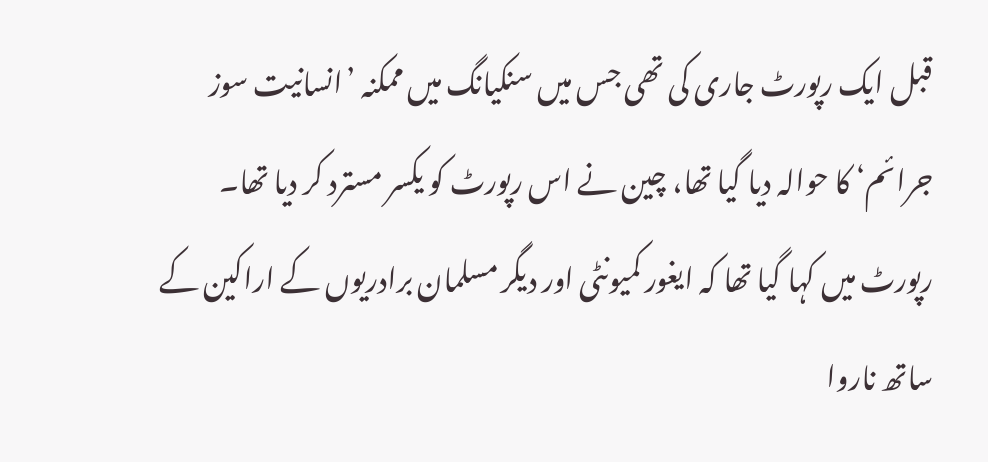قبل ایک رپورٹ جاری کی تھی جس میں سنکیانگ میں ممکنہ ’انسانیت سوز جرائم‘ کا حوالہ دیا گیا تھا، چین نے اس رپورٹ کو یکسر مسترد کر دیا تھا۔
رپورٹ میں کہا گیا تھا کہ ایغور کمیونٹی اور دیگر مسلمان برادریوں کے اراکین کے ساتھ ناروا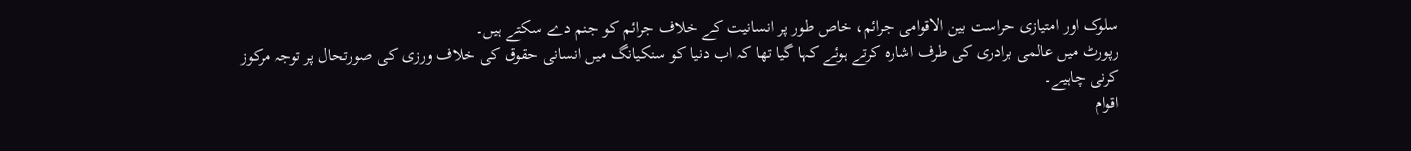سلوک اور امتیازی حراست بین الاقوامی جرائم، خاص طور پر انسانیت کے خلاف جرائم کو جنم دے سکتے ہیں۔
رپورٹ میں عالمی برادری کی طرف اشارہ کرتے ہوئے کہا گیا تھا کہ اب دنیا کو سنکیانگ میں انسانی حقوق کی خلاف ورزی کی صورتحال پر توجہ مرکوز کرنی چاہیے۔
اقوام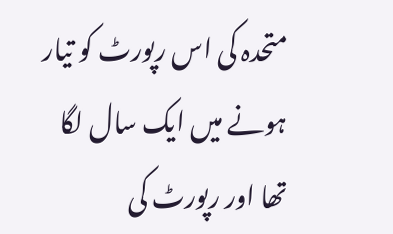متحدہ کی اس رپورٹ کو تیار ہونے میں ایک سال لگا تھا اور رپورٹ کی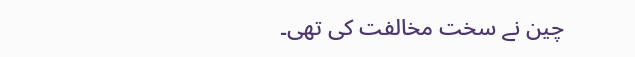چین نے سخت مخالفت کی تھی۔